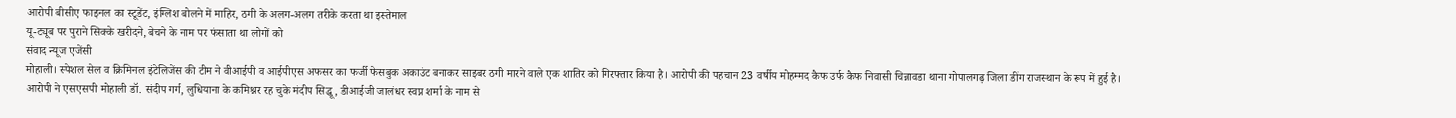आरोपी बीसीए फाइनल का स्टूडेंट, इंग्लिश बोलने में माहिर, ठगी के अलग-अलग तरीके करता था इस्तेमाल
यू-ट्यूब पर पुराने सिक्के खरीदने, बेचने के नाम पर फंसाता था लोगों को
संवाद न्यूज एजेंसी
मोहाली। स्पेशल सेल व क्रिमिनल इंटेलिजेंस की टीम ने वीआईपी व आईपीएस अफसर का फर्जी फेसबुक अकाउंट बनाकर साइबर ठगी मारने वाले एक शातिर को गिरफ्तार किया है। आरोपी की पहचान 23 वर्षीय मोहम्मद कैफ उर्फ कैफ निवासी चिन्नावडा थाना गोपालगढ़ जिला डींग राजस्थान के रूप में हुई है।
आरोपी ने एसएसपी मोहाली डॉ. संदीप गर्ग, लुधियाना के कमिश्नर रह चुके मंदीप सिद्धू , डीआईजी जालंधर स्वप्न शर्मा के नाम से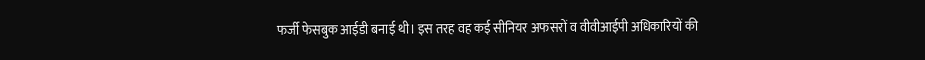फर्जी फेसबुक आईडी बनाई थी। इस तरह वह कई सीनियर अफसरों व वीवीआईपी अधिकारियों की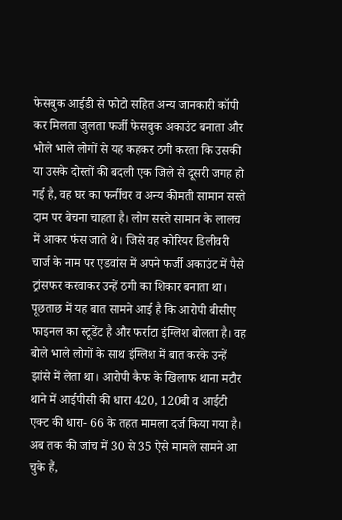फेसबुक आईडी से फोटो सहित अन्य जानकारी कॉपी कर मिलता जुलता फर्जी फेसबुक अकाउंट बनाता और भोले भाले लोगों से यह कहकर ठगी करता कि उसकी या उसके दोस्तों की बदली एक जिले से दूसरी जगह हो गई है, वह घर का फर्नीचर व अन्य कीमती सामान सस्ते दाम पर बेचना चाहता है। लोग सस्ते सामान के लालच में आकर फंस जाते थे। जिसे वह कोरियर डिलीवरी चार्ज के नाम पर एडवांस में अपने फर्जी अकाउंट में पैसे ट्रांसफर करवाकर उन्हें ठगी का शिकार बनाता था।
पूछताछ में यह बात सामने आई है कि आरोपी बीसीए फाइनल का स्टूडेंट है और फर्राटा इंग्लिश बोलता है। वह बोले भाले लोगों के साथ इंग्लिश में बात करके उन्हें झांसे में लेता था। आरोपी कैफ के खिलाफ थाना मटौर थाने में आईपीसी की धारा 420, 120बी व आईटी एक्ट की धारा- 66 के तहत मामला दर्ज किया गया है। अब तक की जांच में 30 से 35 ऐसे मामले सामने आ चुके हैं,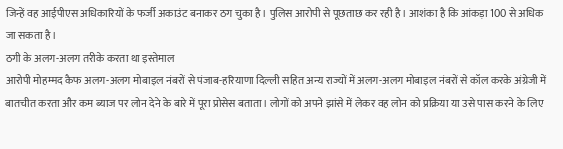जिन्हें वह आईपीएस अधिकारियों के फर्जी अकाउंट बनाकर ठग चुका है। पुलिस आरोपी से पूछताछ कर रही है। आशंका है कि आंकड़ा 100 से अधिक जा सकता है।
ठगी के अलग-अलग तरीके करता था इस्तेमाल
आरोपी मोहम्मद कैफ अलग-अलग मोबाइल नंबरों से पंजाब-हरियाणा दिल्ली सहित अन्य राज्यों में अलग-अलग मोबाइल नंबरों से कॉल करके अंग्रेजी में बातचीत करता और कम ब्याज पर लोन देने के बारे में पूरा प्रोसेस बताता। लोगों को अपने झांसे में लेकर वह लोन को प्रक्रिया या उसे पास करने के लिए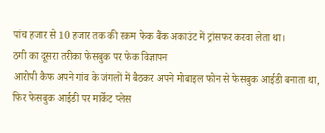पांच हजार से 10 हजार तक की रकम फेक बैंक अकाउंट में ट्रांसफर करवा लेता था।
ठगी का दूसरा तरीका फेसबुक पर फेक विज्ञापन
आरोपी कैफ अपने गांव के जंगलों में बैठकर अपने मोबाइल फोन से फेसबुक आईडी बनाता था, फिर फेसबुक आईडी पर मार्केट प्लेस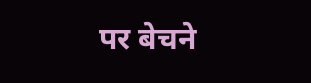पर बेचने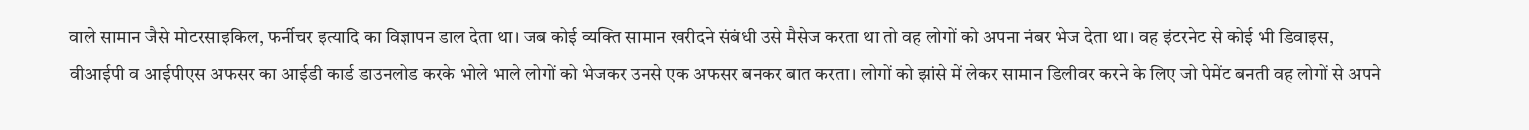वाले सामान जैसे मोटरसाइकिल, फर्नीचर इत्यादि का विज्ञापन डाल देता था। जब कोई व्यक्ति सामान खरीदने संबंधी उसे मैसेज करता था तो वह लोगों को अपना नंबर भेज देता था। वह इंटरनेट से कोई भी डिवाइस, वीआईपी व आईपीएस अफसर का आईडी कार्ड डाउनलोड करके भोले भाले लोगों को भेजकर उनसे एक अफसर बनकर बात करता। लोगों को झांसे में लेकर सामान डिलीवर करने के लिए जो पेमेंट बनती वह लोगों से अपने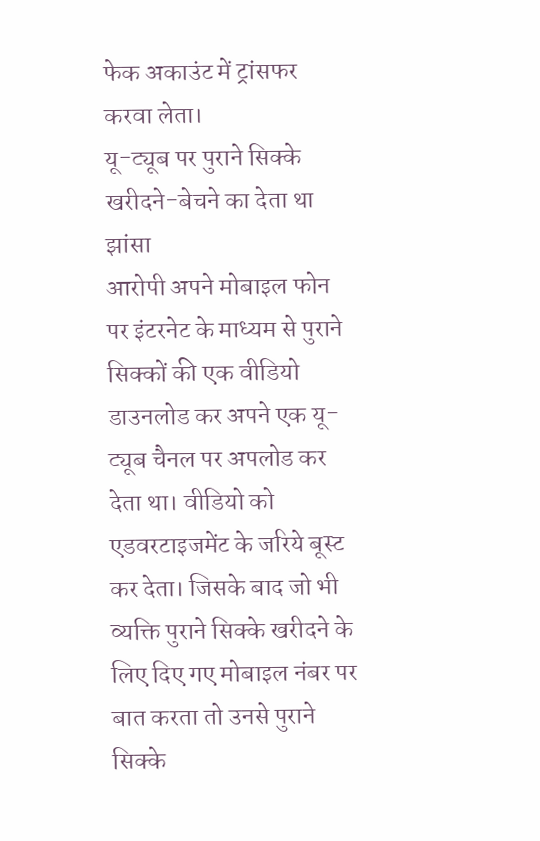फेक अकाउंट में ट्रांसफर करवा लेता।
यू-ट्यूब पर पुराने सिक्के खरीदने-बेचने का देता था झांसा
आरोपी अपने मोबाइल फोन पर इंटरनेट के माध्यम से पुराने सिक्कों की एक वीडियो डाउनलोड कर अपने एक यू-ट्यूब चैनल पर अपलोड कर देता था। वीडियो को एडवरटाइजमेंट के जरिये बूस्ट कर देता। जिसके बाद जो भी व्यक्ति पुराने सिक्के खरीदने के लिए दिए गए मोबाइल नंबर पर बात करता तो उनसे पुराने सिक्के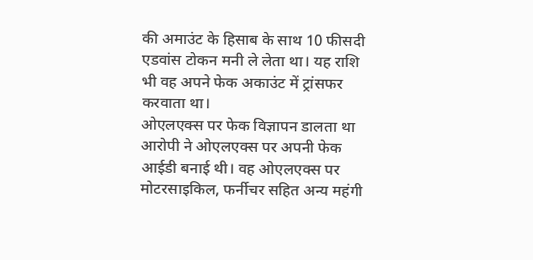की अमाउंट के हिसाब के साथ 10 फीसदी एडवांस टोकन मनी ले लेता था। यह राशि भी वह अपने फेक अकाउंट में ट्रांसफर करवाता था।
ओएलएक्स पर फेक विज्ञापन डालता था
आरोपी ने ओएलएक्स पर अपनी फेक आईडी बनाई थी। वह ओएलएक्स पर मोटरसाइकिल, फर्नीचर सहित अन्य महंगी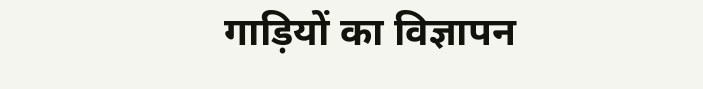गाड़ियों का विज्ञापन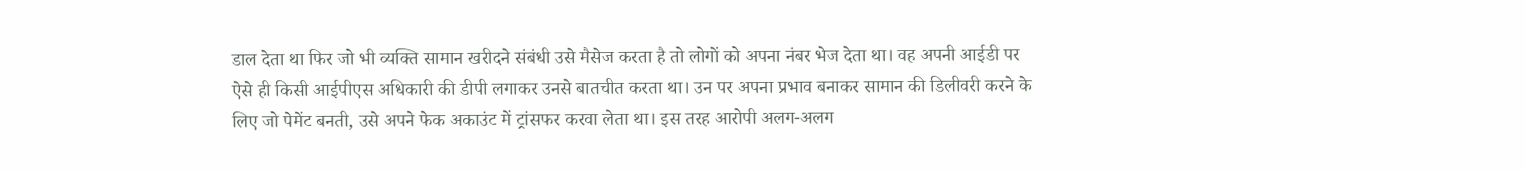डाल देता था फिर जो भी व्यक्ति सामान खरीदने संबंधी उसे मैसेज करता है तो लोगों को अपना नंबर भेज देता था। वह अपनी आईडी पर ऐसे ही किसी आईपीएस अधिकारी की डीपी लगाकर उनसे बातचीत करता था। उन पर अपना प्रभाव बनाकर सामान की डिलीवरी करने के लिए जो पेमेंट बनती, उसे अपने फेक अकाउंट में ट्रांसफर करवा लेता था। इस तरह आरोपी अलग-अलग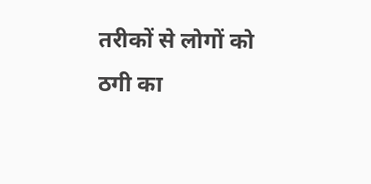तरीकों से लोगों को ठगी का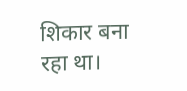शिकार बना रहा था।